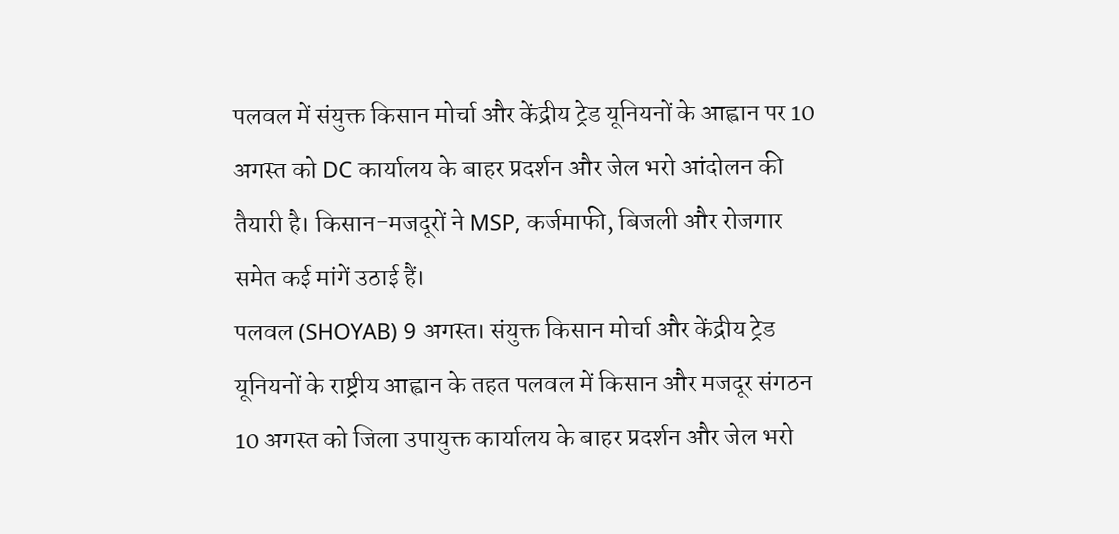पलवल में संयुक्त किसान मोर्चा और केंद्रीय ट्रेड यूनियनों के आह्वान पर 10 अगस्त को DC कार्यालय के बाहर प्रदर्शन और जेल भरो आंदोलन की तैयारी है। किसान-मजदूरों ने MSP, कर्जमाफी, बिजली और रोजगार समेत कई मांगें उठाई हैं।
पलवल (SHOYAB) 9 अगस्त। संयुक्त किसान मोर्चा और केंद्रीय ट्रेड यूनियनों के राष्ट्रीय आह्वान के तहत पलवल में किसान और मजदूर संगठन 10 अगस्त को जिला उपायुक्त कार्यालय के बाहर प्रदर्शन और जेल भरो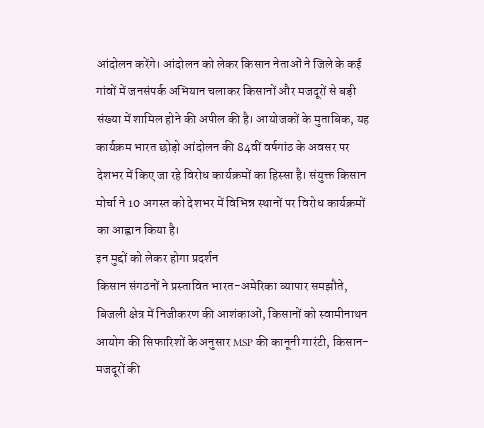आंदोलन करेंगे। आंदोलन को लेकर किसान नेताओं ने जिले के कई गांवों में जनसंपर्क अभियान चलाकर किसानों और मजदूरों से बड़ी संख्या में शामिल होने की अपील की है। आयोजकों के मुताबिक, यह कार्यक्रम भारत छोड़ो आंदोलन की 84वीं वर्षगांठ के अवसर पर देशभर में किए जा रहे विरोध कार्यक्रमों का हिस्सा है। संयुक्त किसान मोर्चा ने 10 अगस्त को देशभर में विभिन्न स्थानों पर विरोध कार्यक्रमों का आह्वान किया है।
इन मुद्दों को लेकर होगा प्रदर्शन
किसान संगठनों ने प्रस्तावित भारत-अमेरिका व्यापार समझौते, बिजली क्षेत्र में निजीकरण की आशंकाओं, किसानों को स्वामीनाथन आयोग की सिफारिशों के अनुसार MSP की कानूनी गारंटी, किसान-मजदूरों की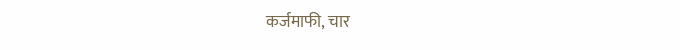कर्जमाफी, चार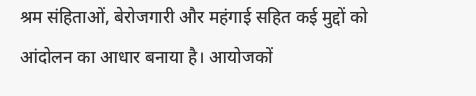श्रम संहिताओं, बेरोजगारी और महंगाई सहित कई मुद्दों को आंदोलन का आधार बनाया है। आयोजकों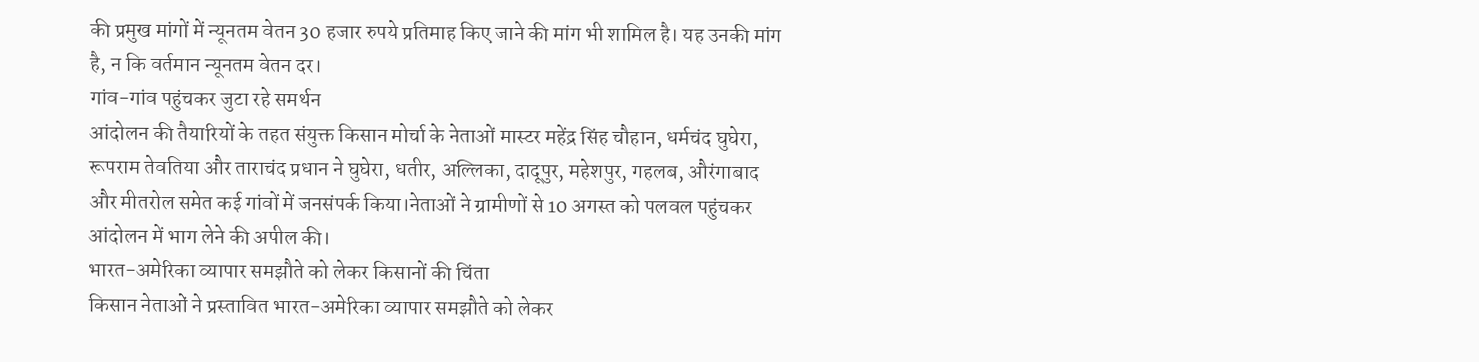की प्रमुख मांगों में न्यूनतम वेतन 30 हजार रुपये प्रतिमाह किए जाने की मांग भी शामिल है। यह उनकी मांग है, न कि वर्तमान न्यूनतम वेतन दर।
गांव-गांव पहुंचकर जुटा रहे समर्थन
आंदोलन की तैयारियों के तहत संयुक्त किसान मोर्चा के नेताओं मास्टर महेंद्र सिंह चौहान, धर्मचंद घुघेरा, रूपराम तेवतिया और ताराचंद प्रधान ने घुघेरा, धतीर, अल्लिका, दादूपुर, महेशपुर, गहलब, औरंगाबाद और मीतरोल समेत कई गांवों में जनसंपर्क किया।नेताओं ने ग्रामीणों से 10 अगस्त को पलवल पहुंचकर आंदोलन में भाग लेने की अपील की।
भारत-अमेरिका व्यापार समझौते को लेकर किसानों की चिंता
किसान नेताओं ने प्रस्तावित भारत-अमेरिका व्यापार समझौते को लेकर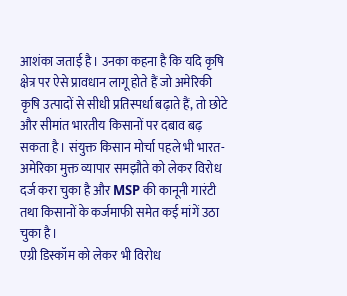आशंका जताई है। उनका कहना है कि यदि कृषि क्षेत्र पर ऐसे प्रावधान लागू होते हैं जो अमेरिकी कृषि उत्पादों से सीधी प्रतिस्पर्धा बढ़ाते हैं, तो छोटे और सीमांत भारतीय किसानों पर दबाव बढ़ सकता है। संयुक्त किसान मोर्चा पहले भी भारत-अमेरिका मुक्त व्यापार समझौते को लेकर विरोध दर्ज करा चुका है और MSP की कानूनी गारंटी तथा किसानों के कर्जमाफी समेत कई मांगें उठा चुका है।
एग्री डिस्कॉम को लेकर भी विरोध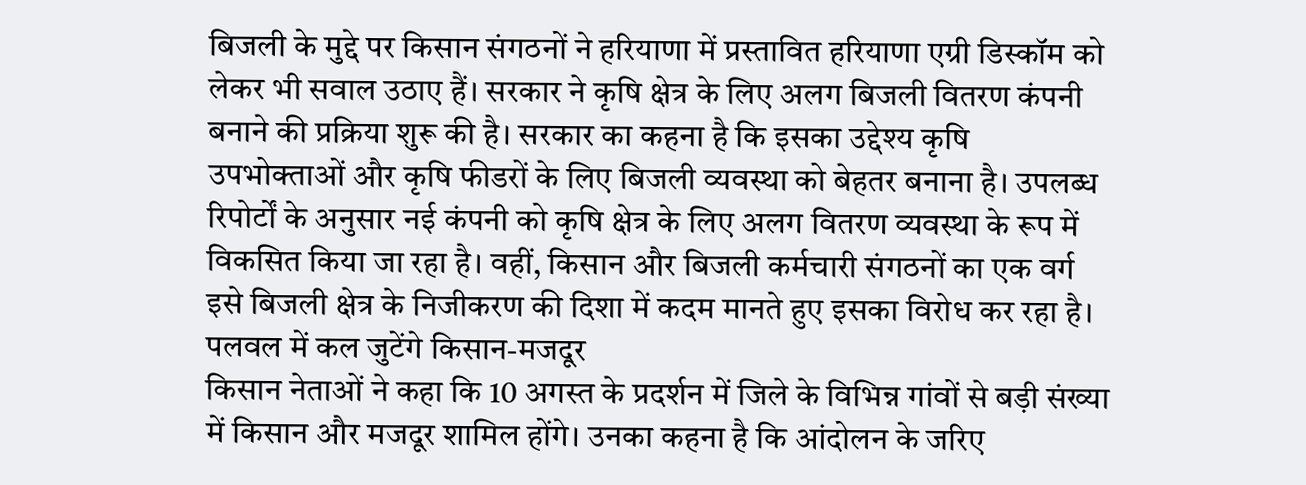बिजली के मुद्दे पर किसान संगठनों ने हरियाणा में प्रस्तावित हरियाणा एग्री डिस्कॉम को लेकर भी सवाल उठाए हैं। सरकार ने कृषि क्षेत्र के लिए अलग बिजली वितरण कंपनी बनाने की प्रक्रिया शुरू की है। सरकार का कहना है कि इसका उद्देश्य कृषि उपभोक्ताओं और कृषि फीडरों के लिए बिजली व्यवस्था को बेहतर बनाना है। उपलब्ध रिपोर्टों के अनुसार नई कंपनी को कृषि क्षेत्र के लिए अलग वितरण व्यवस्था के रूप में विकसित किया जा रहा है। वहीं, किसान और बिजली कर्मचारी संगठनों का एक वर्ग इसे बिजली क्षेत्र के निजीकरण की दिशा में कदम मानते हुए इसका विरोध कर रहा है।
पलवल में कल जुटेंगे किसान-मजदूर
किसान नेताओं ने कहा कि 10 अगस्त के प्रदर्शन में जिले के विभिन्न गांवों से बड़ी संख्या में किसान और मजदूर शामिल होंगे। उनका कहना है कि आंदोलन के जरिए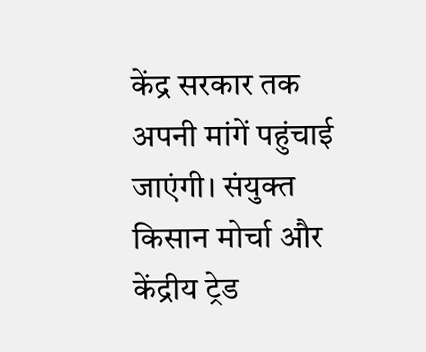केंद्र सरकार तक अपनी मांगें पहुंचाई जाएंगी। संयुक्त किसान मोर्चा और केंद्रीय ट्रेड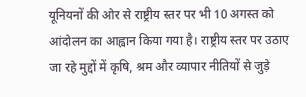यूनियनों की ओर से राष्ट्रीय स्तर पर भी 10 अगस्त को आंदोलन का आह्वान किया गया है। राष्ट्रीय स्तर पर उठाए जा रहे मुद्दों में कृषि, श्रम और व्यापार नीतियों से जुड़े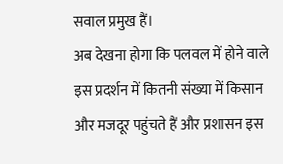सवाल प्रमुख हैं।
अब देखना होगा कि पलवल में होने वाले इस प्रदर्शन में कितनी संख्या में किसान और मजदूर पहुंचते हैं और प्रशासन इस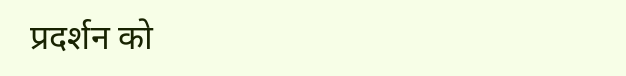प्रदर्शन को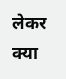लेकर क्या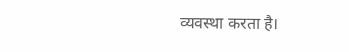व्यवस्था करता है।